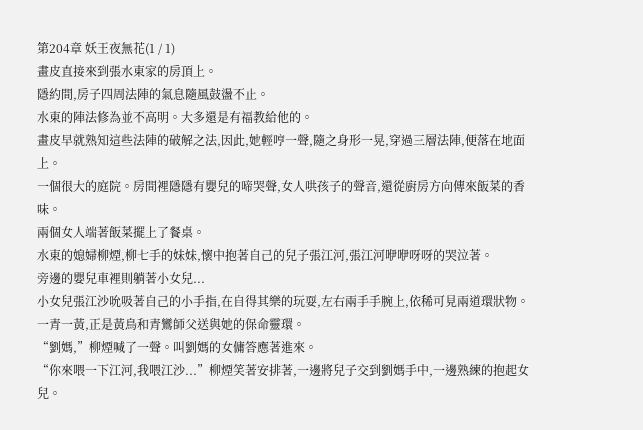第204章 妖王夜無花(1 / 1)
畫皮直接來到張水東家的房頂上。
隱約間,房子四周法陣的氣息隨風鼓盪不止。
水東的陣法修為並不高明。大多還是有福教給他的。
畫皮早就熟知這些法陣的破解之法,因此,她輕哼一聲,隨之身形一晃,穿過三層法陣,便落在地面上。
一個很大的庭院。房間裡隱隱有嬰兒的啼哭聲,女人哄孩子的聲音,還從廚房方向傳來飯菜的香味。
兩個女人端著飯菜擺上了餐桌。
水東的媳婦柳煙,柳七手的妹妹,懷中抱著自己的兒子張江河,張江河咿咿呀呀的哭泣著。
旁邊的嬰兒車裡則躺著小女兒...
小女兒張江沙吮吸著自己的小手指,在自得其樂的玩耍,左右兩手手腕上,依稀可見兩道環狀物。
一青一黃,正是黃鳥和青鸞師父送與她的保命靈環。
“劉媽,”柳煙喊了一聲。叫劉媽的女傭答應著進來。
“你來喂一下江河,我喂江沙...”柳煙笑著安排著,一邊將兒子交到劉媽手中,一邊熟練的抱起女兒。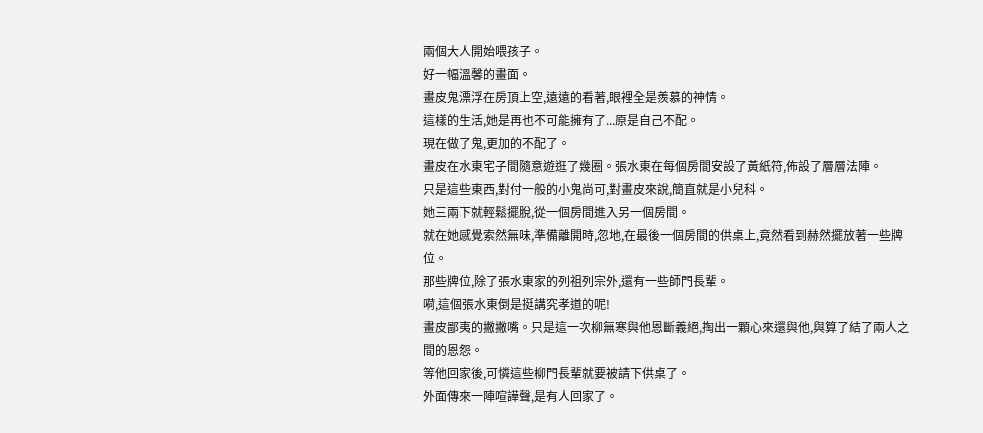兩個大人開始喂孩子。
好一幅溫馨的畫面。
畫皮鬼漂浮在房頂上空,遠遠的看著,眼裡全是羨慕的神情。
這樣的生活,她是再也不可能擁有了...原是自己不配。
現在做了鬼,更加的不配了。
畫皮在水東宅子間隨意遊逛了幾圈。張水東在每個房間安設了黃紙符,佈設了層層法陣。
只是這些東西,對付一般的小鬼尚可,對畫皮來說,簡直就是小兒科。
她三兩下就輕鬆擺脫,從一個房間進入另一個房間。
就在她感覺索然無味,準備離開時,忽地,在最後一個房間的供桌上,竟然看到赫然擺放著一些牌位。
那些牌位,除了張水東家的列祖列宗外,還有一些師門長輩。
嗬,這個張水東倒是挺講究孝道的呢!
畫皮鄙夷的撇撇嘴。只是這一次柳無寒與他恩斷義絕,掏出一顆心來還與他,與算了結了兩人之間的恩怨。
等他回家後,可憐這些柳門長輩就要被請下供桌了。
外面傳來一陣喧譁聲,是有人回家了。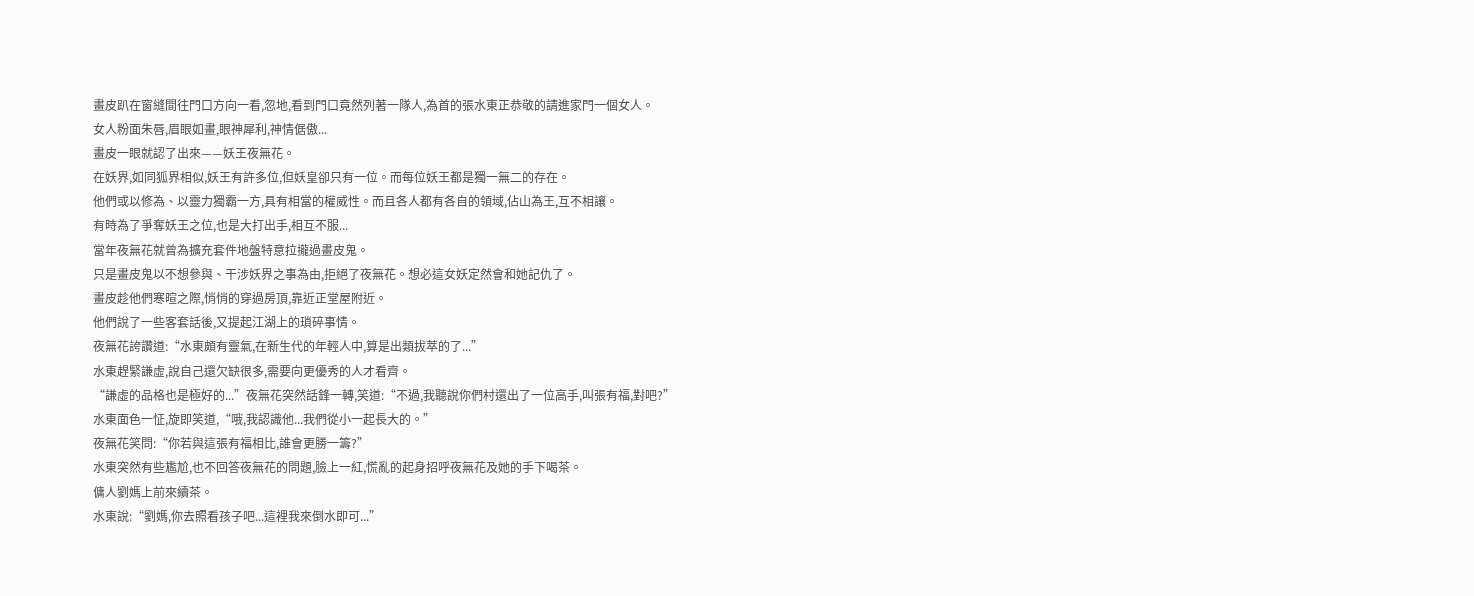畫皮趴在窗縫間往門口方向一看,忽地,看到門口竟然列著一隊人,為首的張水東正恭敬的請進家門一個女人。
女人粉面朱唇,眉眼如畫,眼神犀利,神情倨傲...
畫皮一眼就認了出來——妖王夜無花。
在妖界,如同狐界相似,妖王有許多位,但妖皇卻只有一位。而每位妖王都是獨一無二的存在。
他們或以修為、以靈力獨霸一方,具有相當的權威性。而且各人都有各自的領域,佔山為王,互不相讓。
有時為了爭奪妖王之位,也是大打出手,相互不服...
當年夜無花就曾為擴充套件地盤特意拉攏過畫皮鬼。
只是畫皮鬼以不想參與、干涉妖界之事為由,拒絕了夜無花。想必這女妖定然會和她記仇了。
畫皮趁他們寒暄之際,悄悄的穿過房頂,靠近正堂屋附近。
他們說了一些客套話後,又提起江湖上的瑣碎事情。
夜無花誇讚道:“水東頗有靈氣,在新生代的年輕人中,算是出類拔萃的了...”
水東趕緊謙虛,說自己還欠缺很多,需要向更優秀的人才看齊。
“謙虛的品格也是極好的...”夜無花突然話鋒一轉,笑道:“不過,我聽說你們村還出了一位高手,叫張有福,對吧?”
水東面色一怔,旋即笑道,“哦,我認識他...我們從小一起長大的。”
夜無花笑問:“你若與這張有福相比,誰會更勝一籌?”
水東突然有些尷尬,也不回答夜無花的問題,臉上一紅,慌亂的起身招呼夜無花及她的手下喝茶。
傭人劉媽上前來續茶。
水東說:“劉媽,你去照看孩子吧...這裡我來倒水即可...”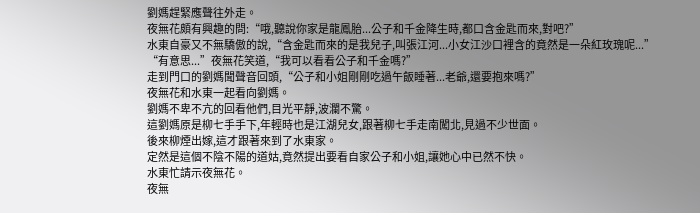劉媽趕緊應聲往外走。
夜無花頗有興趣的問:“哦,聽說你家是龍鳳胎...公子和千金降生時,都口含金匙而來,對吧?”
水東自豪又不無驕傲的說,“含金匙而來的是我兒子,叫張江河...小女江沙口裡含的竟然是一朵紅玫瑰呢...”
“有意思...”夜無花笑道,“我可以看看公子和千金嗎?”
走到門口的劉媽聞聲音回頭,“公子和小姐剛剛吃過午飯睡著...老爺,還要抱來嗎?”
夜無花和水東一起看向劉媽。
劉媽不卑不亢的回看他們,目光平靜,波瀾不驚。
這劉媽原是柳七手手下,年輕時也是江湖兒女,跟著柳七手走南闖北,見過不少世面。
後來柳煙出嫁,這才跟著來到了水東家。
定然是這個不陰不陽的道姑,竟然提出要看自家公子和小姐,讓她心中已然不快。
水東忙請示夜無花。
夜無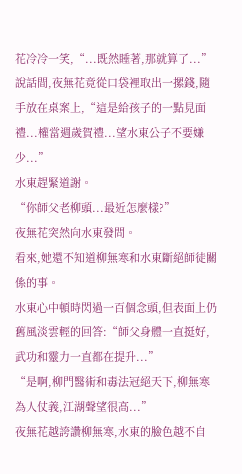花冷冷一笑,“...既然睡著,那就算了...”
說話間,夜無花竟從口袋裡取出一摞錢,隨手放在桌案上,“這是給孩子的一點見面禮...權當週歲賀禮...望水東公子不要嫌少...”
水東趕緊道謝。
“你師父老柳頭...最近怎麼樣?”
夜無花突然向水東發問。
看來,她還不知道柳無寒和水東斷絕師徒關係的事。
水東心中頓時閃過一百個念頭,但表面上仍舊風淡雲輕的回答:“師父身體一直挺好,武功和靈力一直都在提升...”
“是啊,柳門醫術和毒法冠絕天下,柳無寒為人仗義,江湖聲望很高...”
夜無花越誇讚柳無寒,水東的臉色越不自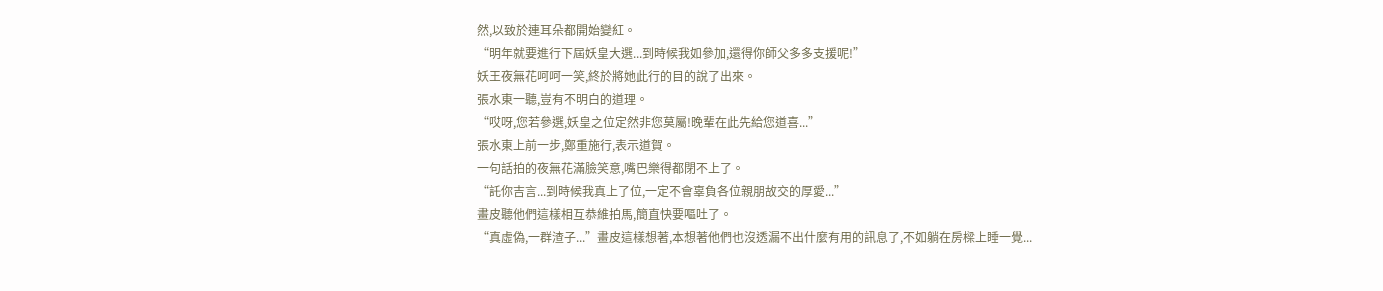然,以致於連耳朵都開始變紅。
“明年就要進行下屆妖皇大選...到時候我如參加,還得你師父多多支援呢!”
妖王夜無花呵呵一笑,終於將她此行的目的說了出來。
張水東一聽,豈有不明白的道理。
“哎呀,您若參選,妖皇之位定然非您莫屬!晚輩在此先給您道喜...”
張水東上前一步,鄭重施行,表示道賀。
一句話拍的夜無花滿臉笑意,嘴巴樂得都閉不上了。
“託你吉言...到時候我真上了位,一定不會辜負各位親朋故交的厚愛...”
畫皮聽他們這樣相互恭維拍馬,簡直快要嘔吐了。
“真虛偽,一群渣子...”畫皮這樣想著,本想著他們也沒透漏不出什麼有用的訊息了,不如躺在房樑上睡一覺...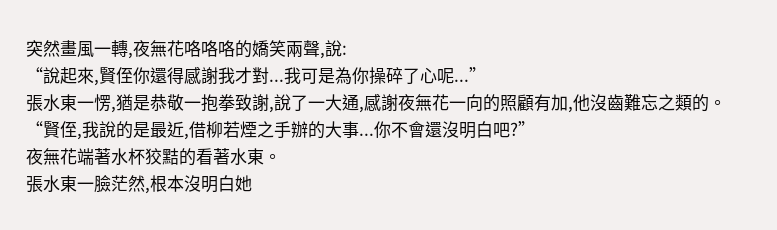突然畫風一轉,夜無花咯咯咯的嬌笑兩聲,說:
“說起來,賢侄你還得感謝我才對...我可是為你操碎了心呢...”
張水東一愣,猶是恭敬一抱拳致謝,說了一大通,感謝夜無花一向的照顧有加,他沒齒難忘之類的。
“賢侄,我說的是最近,借柳若煙之手辦的大事...你不會還沒明白吧?”
夜無花端著水杯狡黠的看著水東。
張水東一臉茫然,根本沒明白她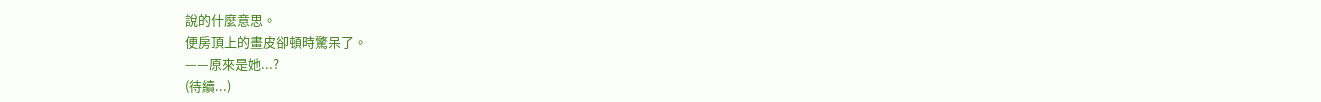說的什麼意思。
便房頂上的畫皮卻頓時驚呆了。
——原來是她...?
(待續...)